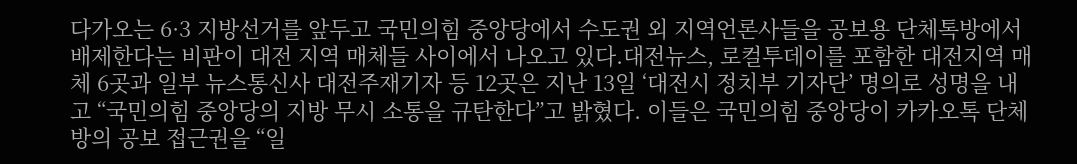다가오는 6·3 지방선거를 앞두고 국민의힘 중앙당에서 수도권 외 지역언론사들을 공보용 단체톡방에서 배제한다는 비판이 대전 지역 매체들 사이에서 나오고 있다.대전뉴스, 로컬투데이를 포함한 대전지역 매체 6곳과 일부 뉴스통신사 대전주재기자 등 12곳은 지난 13일 ‘대전시 정치부 기자단’ 명의로 성명을 내고 “국민의힘 중앙당의 지방 무시 소통을 규탄한다”고 밝혔다. 이들은 국민의힘 중앙당이 카카오톡 단체방의 공보 접근권을 “일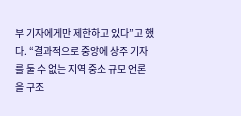부 기자에게만 제한하고 있다”고 했다. “결과적으로 중앙에 상주 기자를 둘 수 없는 지역 중소 규모 언론을 구조